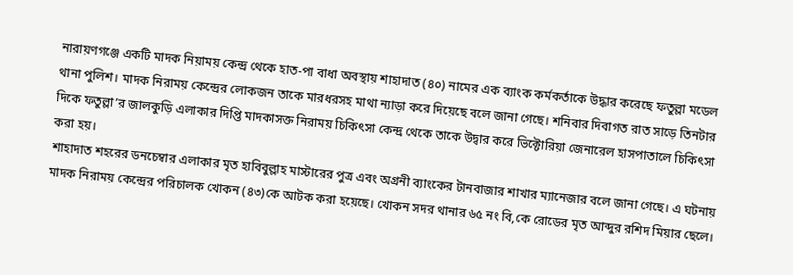নারায়ণগঞ্জে একটি মাদক নিয়াময় কেন্দ্র থেকে হাত-পা বাধা অবস্থায় শাহাদাত (৪০) নামের এক ব্যাংক কর্মকর্তাকে উদ্ধার করেছে ফতুল্লা মডেল থানা পুলিশ। মাদক নিরাময় কেন্দ্রের লোকজন তাকে মারধরসহ মাথা ন্যাড়া করে দিয়েছে বলে জানা গেছে। শনিবার দিবাগত রাত সাড়ে তিনটার দিকে ফতুল্লা’র জালকুড়ি এলাকার দিপ্তি মাদকাসক্ত নিরাময় চিকিৎসা কেন্দ্র থেকে তাকে উদ্বার করে ভিক্টোরিয়া জেনারেল হাসপাতালে চিকিৎসা করা হয়।
শাহাদাত শহরের ডনচেম্বার এলাকার মৃত হাবিবুল্লাহ মাস্টারের পুত্র এবং অগ্রনী ব্যাংকের টানবাজার শাখার ম্যানেজার বলে জানা গেছে। এ ঘটনায় মাদক নিরাময় কেন্দ্রের পরিচালক খোকন (৪৩)কে আটক করা হয়েছে। খোকন সদর থানার ৬৫ নং বি,কে রোডের মৃত আব্দুর রশিদ মিয়ার ছেলে।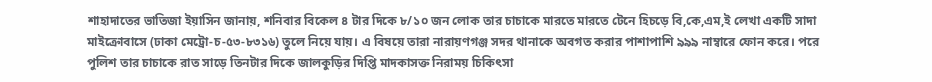শাহাদাতের ভাতিজা ইয়াসিন জানায়, শনিবার বিকেল ৪ টার দিকে ৮/১০ জন লোক তার চাচাকে মারতে মারতে টেনে হিচড়ে বি,কে,এম,ই লেখা একটি সাদা মাইক্রোবাসে (ঢাকা মেট্রো-চ-৫৩-৮৩১৬) তুলে নিয়ে যায়। এ বিষয়ে তারা নারায়ণগঞ্জ সদর থানাকে অবগত করার পাশাপাশি ৯৯৯ নাম্বারে ফোন করে। পরে পুলিশ তার চাচাকে রাত সাড়ে তিনটার দিকে জালকুড়ির দিপ্তি মাদকাসক্ত নিরাময় চিকিৎসা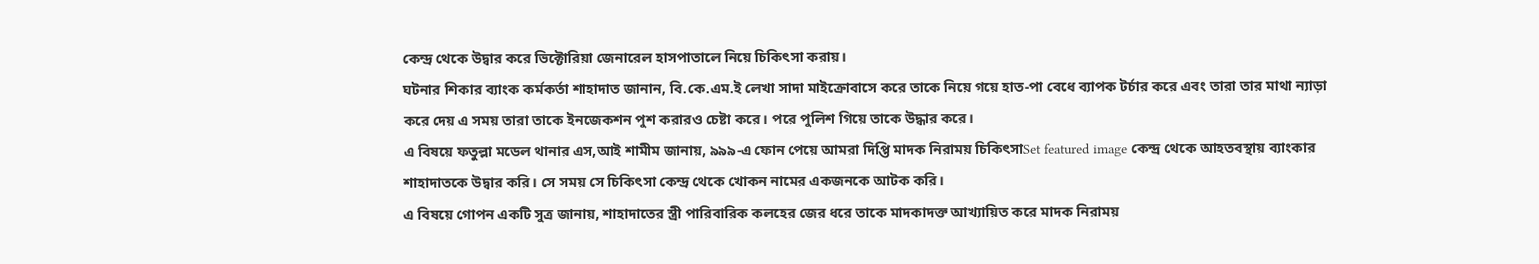কেন্দ্র থেকে উদ্বার করে ভিক্টোরিয়া জেনারেল হাসপাতালে নিয়ে চিকিৎসা করায়।
ঘটনার শিকার ব্যাংক কর্মকর্তা শাহাদাত জানান, বি.কে.এম.ই লেখা সাদা মাইক্রোবাসে করে তাকে নিয়ে গয়ে হাত-পা বেধে ব্যাপক টর্চার করে এবং তারা তার মাথা ন্যাড়া করে দেয় এ সময় তারা তাকে ইনজেকশন পুশ করারও চেষ্টা করে। পরে পুলিশ গিয়ে তাকে উদ্ধার করে।
এ বিষয়ে ফতুল্লা মডেল থানার এস,আই শামীম জানায়, ৯৯৯-এ ফোন পেয়ে আমরা দিপ্তি মাদক নিরাময় চিকিৎসাSet featured image কেন্দ্র থেকে আহতবস্থায় ব্যাংকার শাহাদাতকে উদ্বার করি। সে সময় সে চিকিৎসা কেন্দ্র থেকে খোকন নামের একজনকে আটক করি।
এ বিষয়ে গোপন একটি সুত্র জানায়, শাহাদাতের স্ত্রী পারিবারিক কলহের জের ধরে তাকে মাদকাদক্ত আখ্যায়িত করে মাদক নিরাময়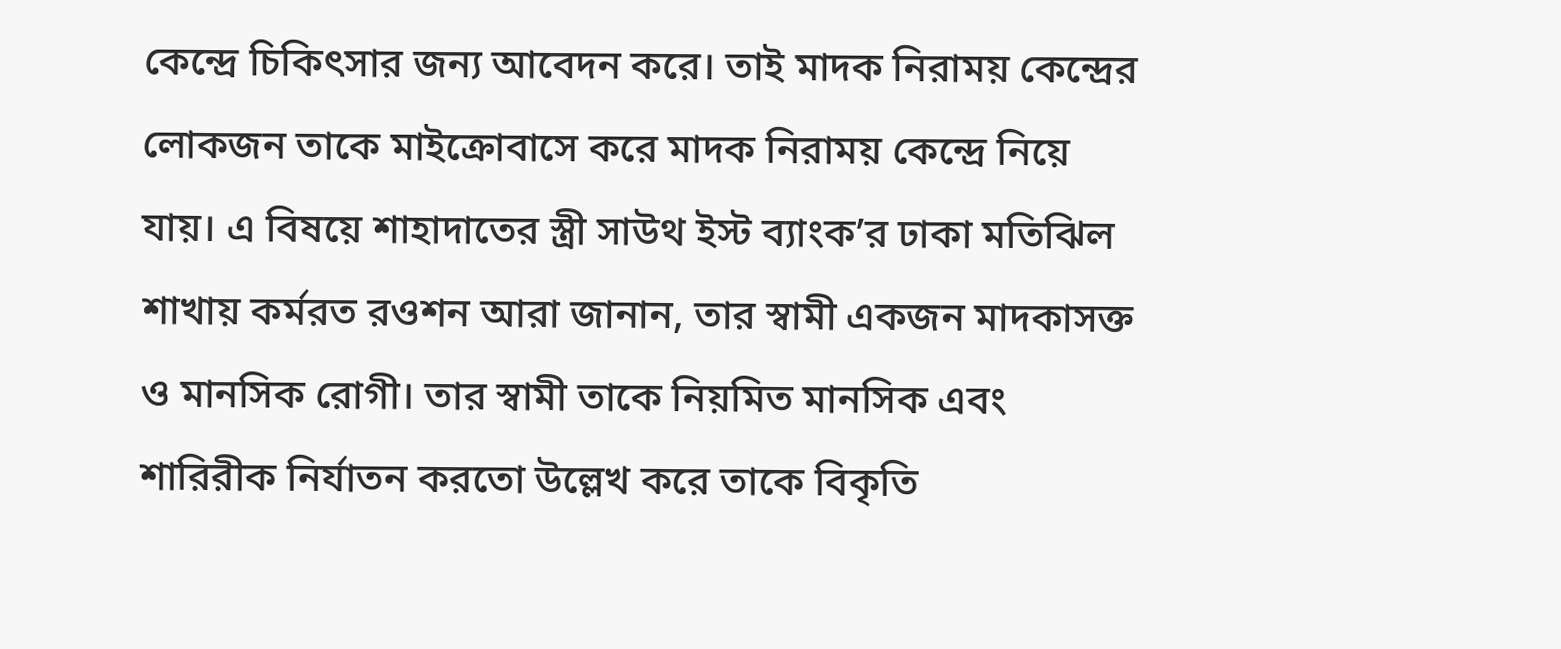কেন্দ্রে চিকিৎসার জন্য আবেদন করে। তাই মাদক নিরাময় কেন্দ্রের লোকজন তাকে মাইক্রোবাসে করে মাদক নিরাময় কেন্দ্রে নিয়ে যায়। এ বিষয়ে শাহাদাতের স্ত্রী সাউথ ইস্ট ব্যাংক’র ঢাকা মতিঝিল শাখায় কর্মরত রওশন আরা জানান, তার স্বামী একজন মাদকাসক্ত ও মানসিক রোগী। তার স্বামী তাকে নিয়মিত মানসিক এবং শারিরীক নির্যাতন করতো উল্লেখ করে তাকে বিকৃতি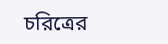চরিত্রের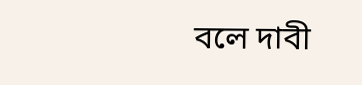বলে দাবী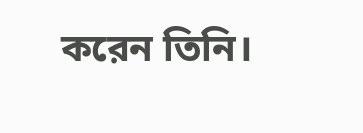করেন তিনি।